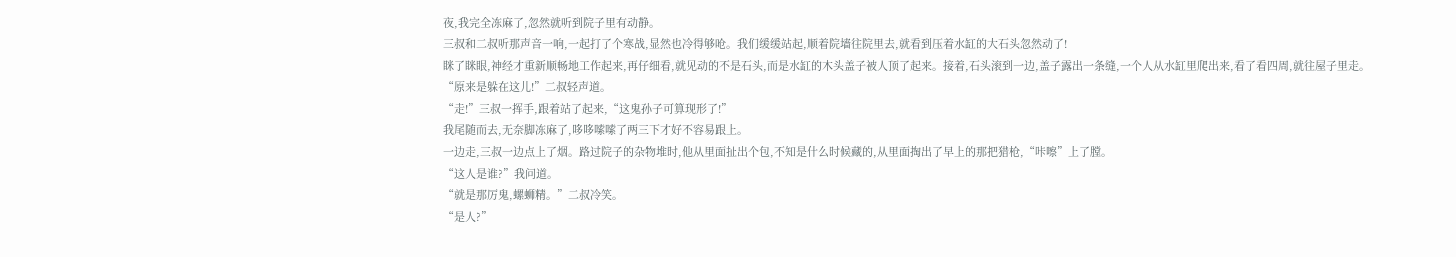夜,我完全冻麻了,忽然就听到院子里有动静。
三叔和二叔听那声音一响,一起打了个寒战,显然也冷得够呛。我们缓缓站起,顺着院墙往院里去,就看到压着水缸的大石头忽然动了!
眯了眯眼,神经才重新顺畅地工作起来,再仔细看,就见动的不是石头,而是水缸的木头盖子被人顶了起来。接着,石头滚到一边,盖子露出一条缝,一个人从水缸里爬出来,看了看四周,就往屋子里走。
“原来是躲在这儿!”二叔轻声道。
“走!”三叔一挥手,跟着站了起来,“这鬼孙子可算现形了!”
我尾随而去,无奈脚冻麻了,哆哆嗦嗦了两三下才好不容易跟上。
一边走,三叔一边点上了烟。路过院子的杂物堆时,他从里面扯出个包,不知是什么时候藏的,从里面掏出了早上的那把猎枪,“咔嚓”上了膛。
“这人是谁?”我问道。
“就是那厉鬼,螺蛳精。”二叔冷笑。
“是人?”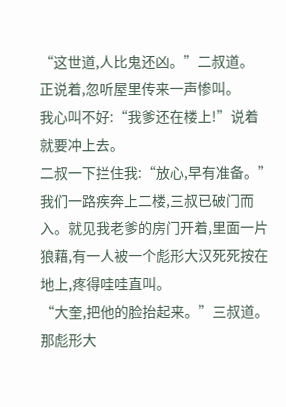“这世道,人比鬼还凶。”二叔道。
正说着,忽听屋里传来一声惨叫。
我心叫不好:“我爹还在楼上!”说着就要冲上去。
二叔一下拦住我:“放心,早有准备。”
我们一路疾奔上二楼,三叔已破门而入。就见我老爹的房门开着,里面一片狼藉,有一人被一个彪形大汉死死按在地上,疼得哇哇直叫。
“大奎,把他的脸抬起来。”三叔道。那彪形大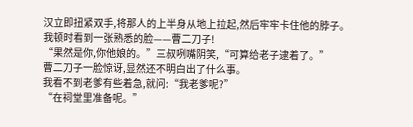汉立即扭紧双手,将那人的上半身从地上拉起,然后牢牢卡住他的脖子。
我顿时看到一张熟悉的脸——曹二刀子!
“果然是你,你他娘的。”三叔咧嘴阴笑,“可算给老子逮着了。”
曹二刀子一脸惊讶,显然还不明白出了什么事。
我看不到老爹有些着急,就问:“我老爹呢?”
“在祠堂里准备呢。”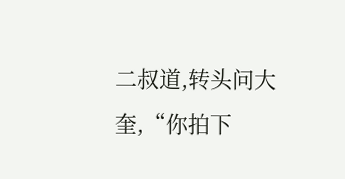二叔道,转头问大奎,“你拍下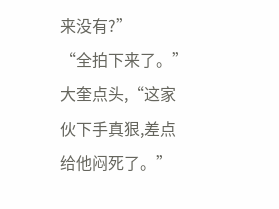来没有?”
“全拍下来了。”大奎点头,“这家伙下手真狠,差点给他闷死了。”